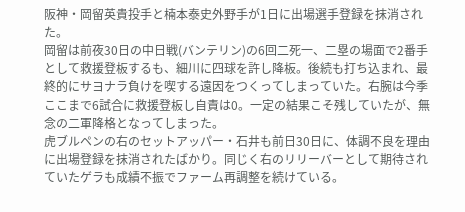阪神・岡留英貴投手と楠本泰史外野手が1日に出場選手登録を抹消された。
岡留は前夜30日の中日戦(バンテリン)の6回二死一、二塁の場面で2番手として救援登板するも、細川に四球を許し降板。後続も打ち込まれ、最終的にサヨナラ負けを喫する遠因をつくってしまっていた。右腕は今季ここまで6試合に救援登板し自責は0。一定の結果こそ残していたが、無念の二軍降格となってしまった。
虎ブルペンの右のセットアッパー・石井も前日30日に、体調不良を理由に出場登録を抹消されたばかり。同じく右のリリーバーとして期待されていたゲラも成績不振でファーム再調整を続けている。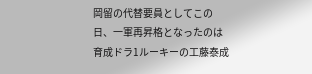岡留の代替要員としてこの日、一軍再昇格となったのは育成ドラ1ルーキーの工藤泰成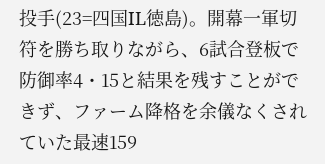投手(23=四国IL徳島)。開幕一軍切符を勝ち取りながら、6試合登板で防御率4・15と結果を残すことができず、ファーム降格を余儀なくされていた最速159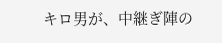キロ男が、中継ぎ陣の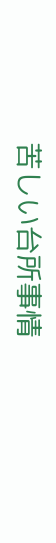苦しい台所事情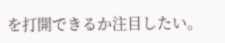を打開できるか注目したい。